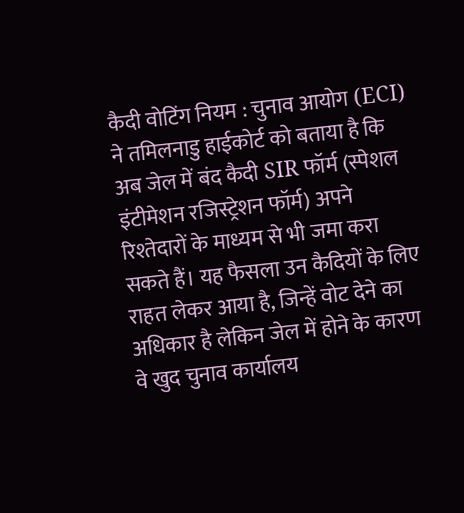कैदी वोटिंग नियम : चुनाव आयोग (ECI) ने तमिलनाडु हाईकोर्ट को बताया है कि अब जेल में बंद कैदी SIR फॉर्म (स्पेशल इंटीमेशन रजिस्ट्रेशन फॉर्म) अपने रिश्तेदारों के माध्यम से भी जमा करा सकते हैं। यह फैसला उन कैदियों के लिए राहत लेकर आया है, जिन्हें वोट देने का अधिकार है लेकिन जेल में होने के कारण वे खुद चुनाव कार्यालय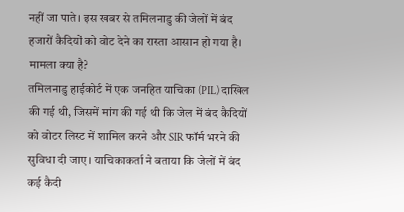नहीं जा पाते। इस खबर से तमिलनाडु की जेलों में बंद हजारों कैदियों को वोट देने का रास्ता आसान हो गया है।
मामला क्या है?
तमिलनाडु हाईकोर्ट में एक जनहित याचिका (PIL) दाखिल की गई थी, जिसमें मांग की गई थी कि जेल में बंद कैदियों को वोटर लिस्ट में शामिल करने और SIR फॉर्म भरने की सुविधा दी जाए। याचिकाकर्ता ने बताया कि जेलों में बंद कई कैदी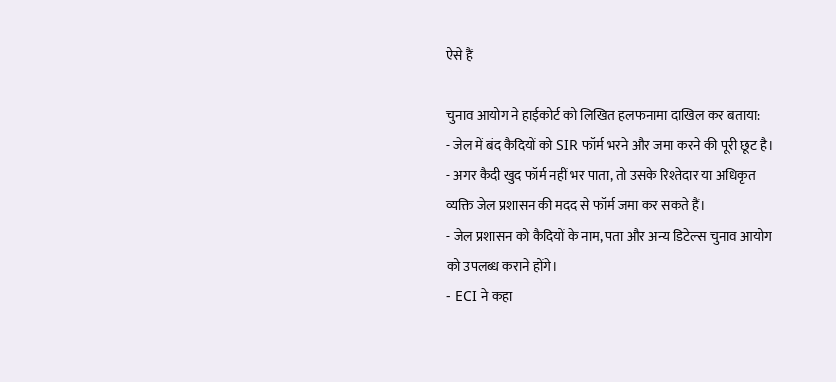ऐसे हैं

चुनाव आयोग ने हाईकोर्ट को लिखित हलफनामा दाखिल कर बताया:
- जेल में बंद कैदियों को SIR फॉर्म भरने और जमा करने की पूरी छूट है।
- अगर कैदी खुद फॉर्म नहीं भर पाता, तो उसके रिश्तेदार या अधिकृत व्यक्ति जेल प्रशासन की मदद से फॉर्म जमा कर सकते हैं।
- जेल प्रशासन को कैदियों के नाम, पता और अन्य डिटेल्स चुनाव आयोग को उपलब्ध कराने होंगे।
- ECI ने कहा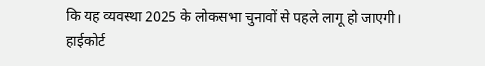कि यह व्यवस्था 2025 के लोकसभा चुनावों से पहले लागू हो जाएगी।
हाईकोर्ट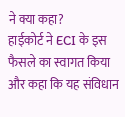ने क्या कहा?
हाईकोर्ट ने ECI के इस फैसले का स्वागत किया और कहा कि यह संविधान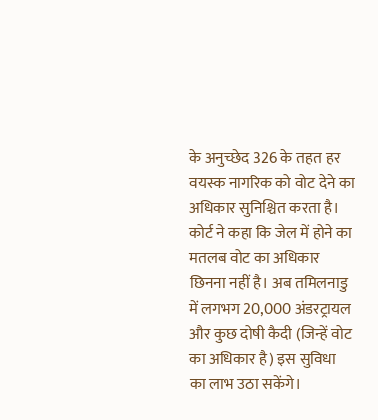के अनुच्छेद 326 के तहत हर वयस्क नागरिक को वोट देने का अधिकार सुनिश्चित करता है। कोर्ट ने कहा कि जेल में होने का मतलब वोट का अधिकार छिनना नहीं है। अब तमिलनाडु में लगभग 20,000 अंडरट्रायल और कुछ दोषी कैदी (जिन्हें वोट का अधिकार है) इस सुविधा का लाभ उठा सकेंगे।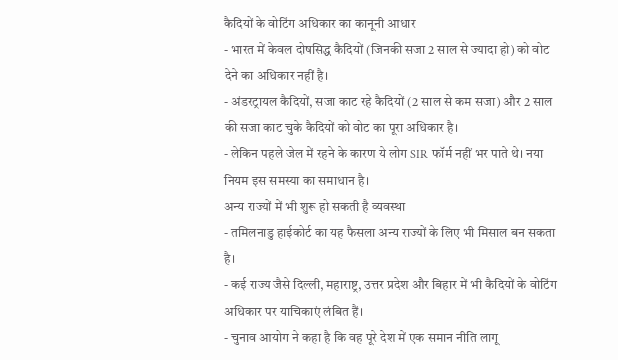कैदियों के वोटिंग अधिकार का कानूनी आधार
- भारत में केवल दोषसिद्ध कैदियों (जिनकी सजा 2 साल से ज्यादा हो) को वोट देने का अधिकार नहीं है।
- अंडरट्रायल कैदियों, सजा काट रहे कैदियों (2 साल से कम सजा) और 2 साल की सजा काट चुके कैदियों को वोट का पूरा अधिकार है।
- लेकिन पहले जेल में रहने के कारण ये लोग SIR फॉर्म नहीं भर पाते थे। नया नियम इस समस्या का समाधान है।
अन्य राज्यों में भी शुरू हो सकती है व्यवस्था
- तमिलनाडु हाईकोर्ट का यह फैसला अन्य राज्यों के लिए भी मिसाल बन सकता है।
- कई राज्य जैसे दिल्ली, महाराष्ट्र, उत्तर प्रदेश और बिहार में भी कैदियों के वोटिंग अधिकार पर याचिकाएं लंबित हैं।
- चुनाव आयोग ने कहा है कि वह पूरे देश में एक समान नीति लागू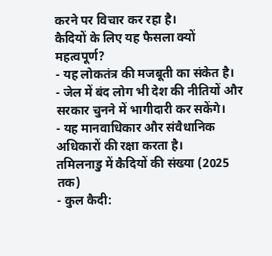करने पर विचार कर रहा है।
कैदियों के लिए यह फैसला क्यों महत्वपूर्ण?
- यह लोकतंत्र की मजबूती का संकेत है।
- जेल में बंद लोग भी देश की नीतियों और सरकार चुनने में भागीदारी कर सकेंगे।
- यह मानवाधिकार और संवैधानिक अधिकारों की रक्षा करता है।
तमिलनाडु में कैदियों की संख्या (2025 तक)
- कुल कैदी: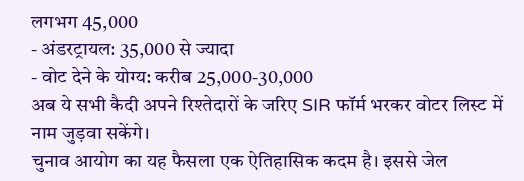लगभग 45,000
- अंडरट्रायल: 35,000 से ज्यादा
- वोट देने के योग्य: करीब 25,000-30,000
अब ये सभी कैदी अपने रिश्तेदारों के जरिए SIR फॉर्म भरकर वोटर लिस्ट में नाम जुड़वा सकेंगे।
चुनाव आयोग का यह फैसला एक ऐतिहासिक कदम है। इससे जेल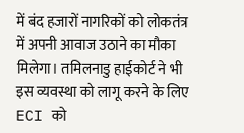में बंद हजारों नागरिकों को लोकतंत्र में अपनी आवाज उठाने का मौका मिलेगा। तमिलनाडु हाईकोर्ट ने भी इस व्यवस्था को लागू करने के लिए ECI को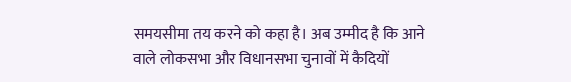समयसीमा तय करने को कहा है। अब उम्मीद है कि आने वाले लोकसभा और विधानसभा चुनावों में कैदियों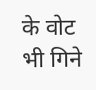के वोट भी गिने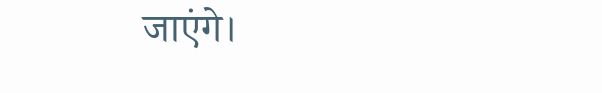जाएंगे।